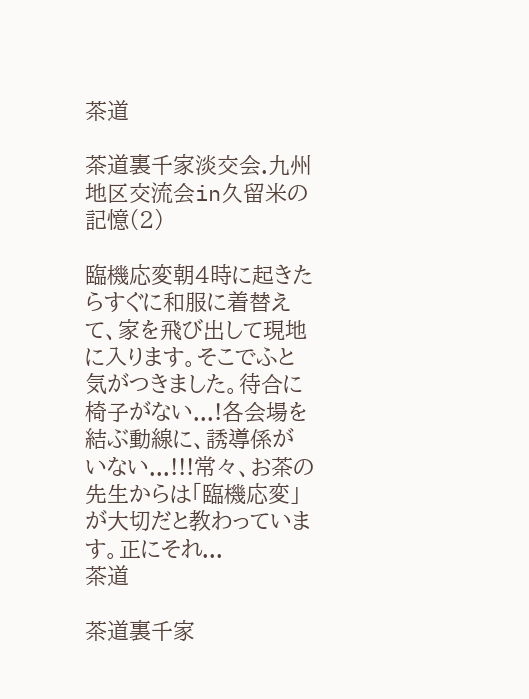茶道

茶道裏千家淡交会.九州地区交流会in久留米の記憶(2)

臨機応変朝4時に起きたらすぐに和服に着替えて、家を飛び出して現地に入ります。そこでふと気がつきました。待合に椅子がない...!各会場を結ぶ動線に、誘導係がいない...!!!常々、お茶の先生からは「臨機応変」が大切だと教わっています。正にそれ...
茶道

茶道裏千家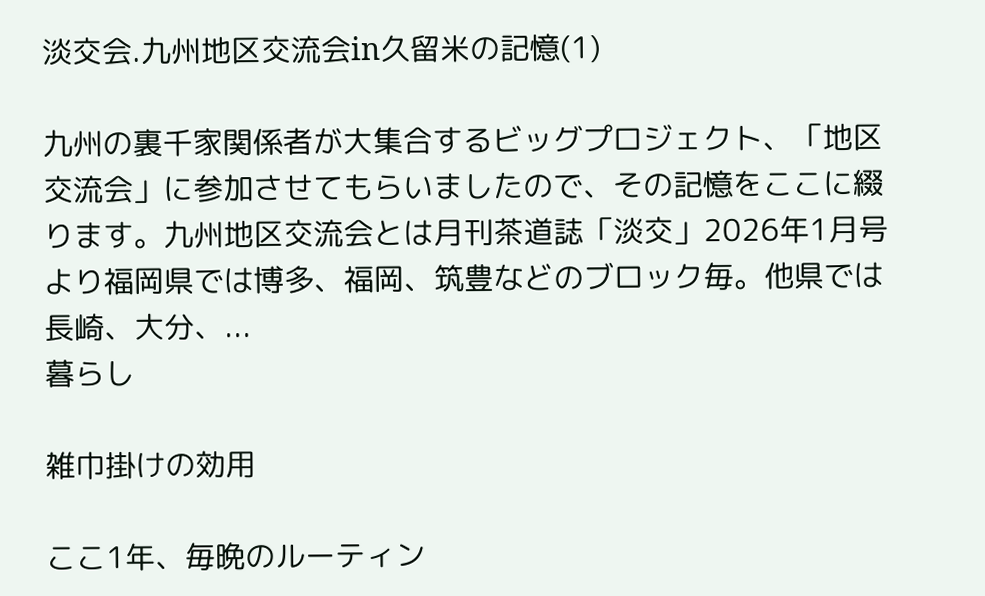淡交会.九州地区交流会in久留米の記憶(1)

九州の裏千家関係者が大集合するビッグプロジェクト、「地区交流会」に参加させてもらいましたので、その記憶をここに綴ります。九州地区交流会とは月刊茶道誌「淡交」2026年1月号より福岡県では博多、福岡、筑豊などのブロック毎。他県では長崎、大分、...
暮らし

雑巾掛けの効用

ここ1年、毎晩のルーティン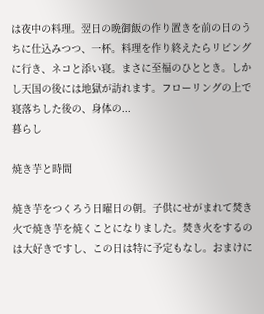は夜中の料理。翌日の晩御飯の作り置きを前の日のうちに仕込みつつ、一杯。料理を作り終えたらリビングに行き、ネコと添い寝。まさに至福のひととき。しかし天国の後には地獄が訪れます。フローリングの上で寝落ちした後の、身体の...
暮らし

焼き芋と時間

焼き芋をつくろう日曜日の朝。子供にせがまれて焚き火で焼き芋を焼くことになりました。焚き火をするのは大好きですし、この日は特に予定もなし。おまけに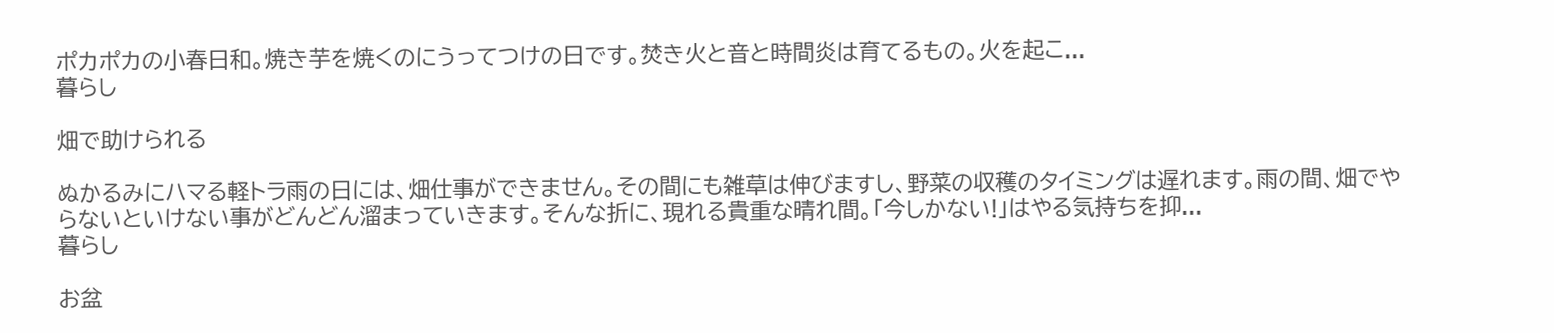ポカポカの小春日和。焼き芋を焼くのにうってつけの日です。焚き火と音と時間炎は育てるもの。火を起こ...
暮らし

畑で助けられる

ぬかるみにハマる軽トラ雨の日には、畑仕事ができません。その間にも雑草は伸びますし、野菜の収穫のタイミングは遅れます。雨の間、畑でやらないといけない事がどんどん溜まっていきます。そんな折に、現れる貴重な晴れ間。「今しかない!」はやる気持ちを抑...
暮らし

お盆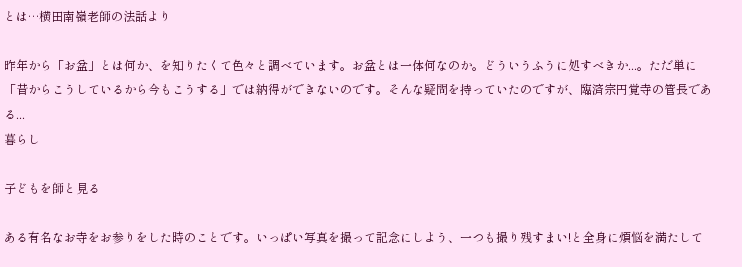とは…横田南嶺老師の法話より

昨年から「お盆」とは何か、を知りたくて色々と調べています。お盆とは一体何なのか。どういうふうに処すべきか...。ただ単に「昔からこうしているから今もこうする」では納得ができないのです。そんな疑問を持っていたのですが、臨済宗円覚寺の管長である...
暮らし

子どもを師と見る

ある有名なお寺をお参りをした時のことです。いっぱい写真を撮って記念にしよう、一つも撮り残すまい!と全身に煩悩を満たして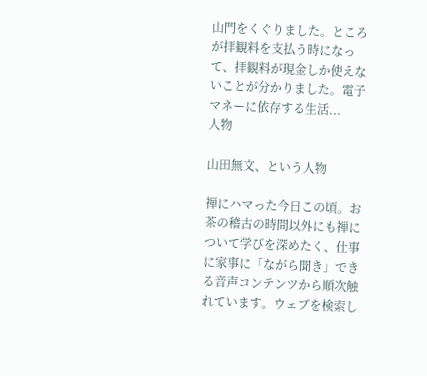山門をくぐりました。ところが拝観料を支払う時になって、拝観料が現金しか使えないことが分かりました。電子マネーに依存する生活...
人物

山田無文、という人物

禅にハマった今日この頃。お茶の稽古の時間以外にも禅について学びを深めたく、仕事に家事に「ながら聞き」できる音声コンテンツから順次触れています。ウェブを検索し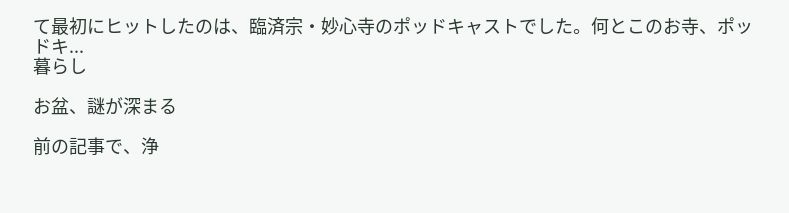て最初にヒットしたのは、臨済宗・妙心寺のポッドキャストでした。何とこのお寺、ポッドキ...
暮らし

お盆、謎が深まる

前の記事で、浄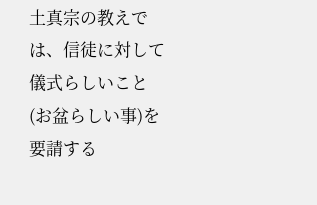土真宗の教えでは、信徒に対して儀式らしいこと(お盆らしい事)を要請する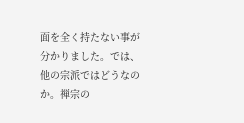面を全く持たない事が分かりました。では、他の宗派ではどうなのか。禅宗の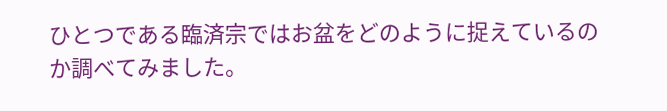ひとつである臨済宗ではお盆をどのように捉えているのか調べてみました。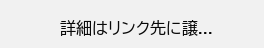詳細はリンク先に譲...